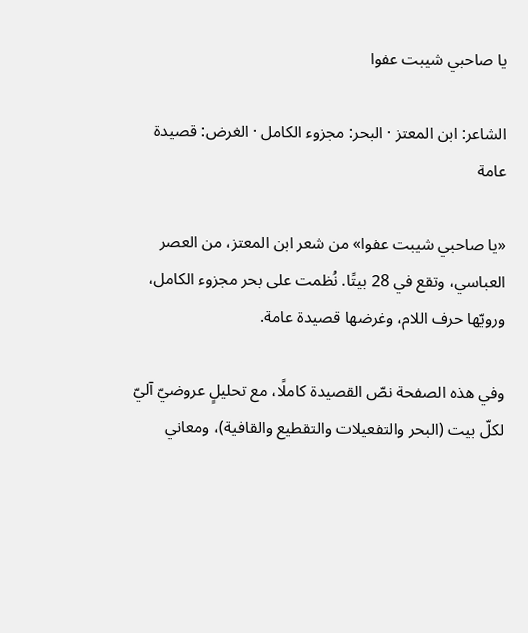يا صاحبي شيبت عفوا

الشاعر: ابن المعتز · البحر: مجزوء الكامل · الغرض: قصيدة عامة

«يا صاحبي شيبت عفوا» من شعر ابن المعتز، من العصر العباسي، وتقع في 28 بيتًا. نُظمت على بحر مجزوء الكامل، ورويّها حرف اللام، وغرضها قصيدة عامة.

وفي هذه الصفحة نصّ القصيدة كاملًا، مع تحليلٍ عروضيّ آليّ لكلّ بيت (البحر والتفعيلات والتقطيع والقافية)، ومعاني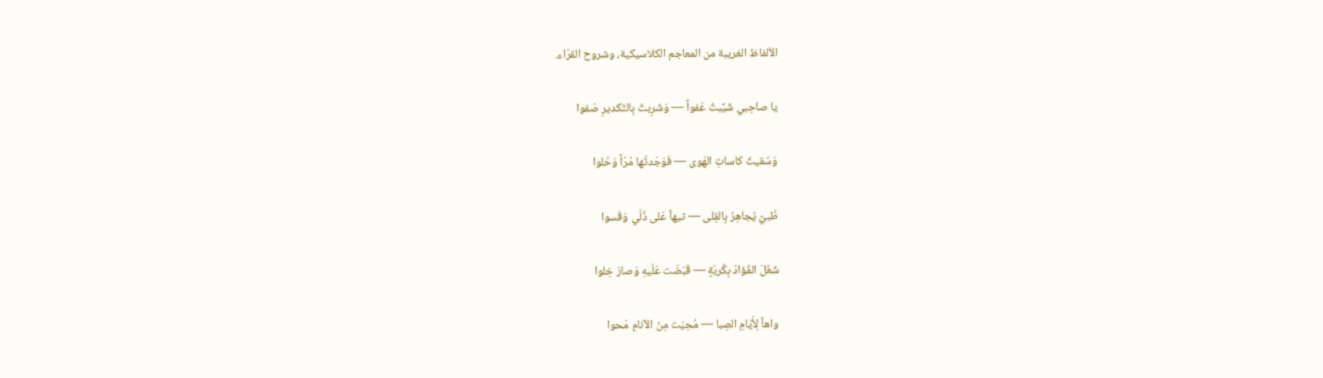الألفاظ الغريبة من المعاجم الكلاسيكية، وشروح القرّاء.

يا صاحِبي شَيَّبتُ عَفواً — وَشَرِبتُ بِالتَكديرِ صَفوا

وَسُقيتُ كاساتِ الهَوى — فَوَجَدتُها مُرّاً وَحُلوا

ظَبيٌ يُجاهِرُ بِالقِلى — تيهاً عَلى ذُلّي وَقَسوا

شَغَلَ الفُؤادَ بِكُربَةٍ — قَبَضَت عَلَيهِ وَصارَ خِلوا

واهاً لِأَيّامِ الصِبا — مُحِيَت مِنَ الآنامِ مَحوا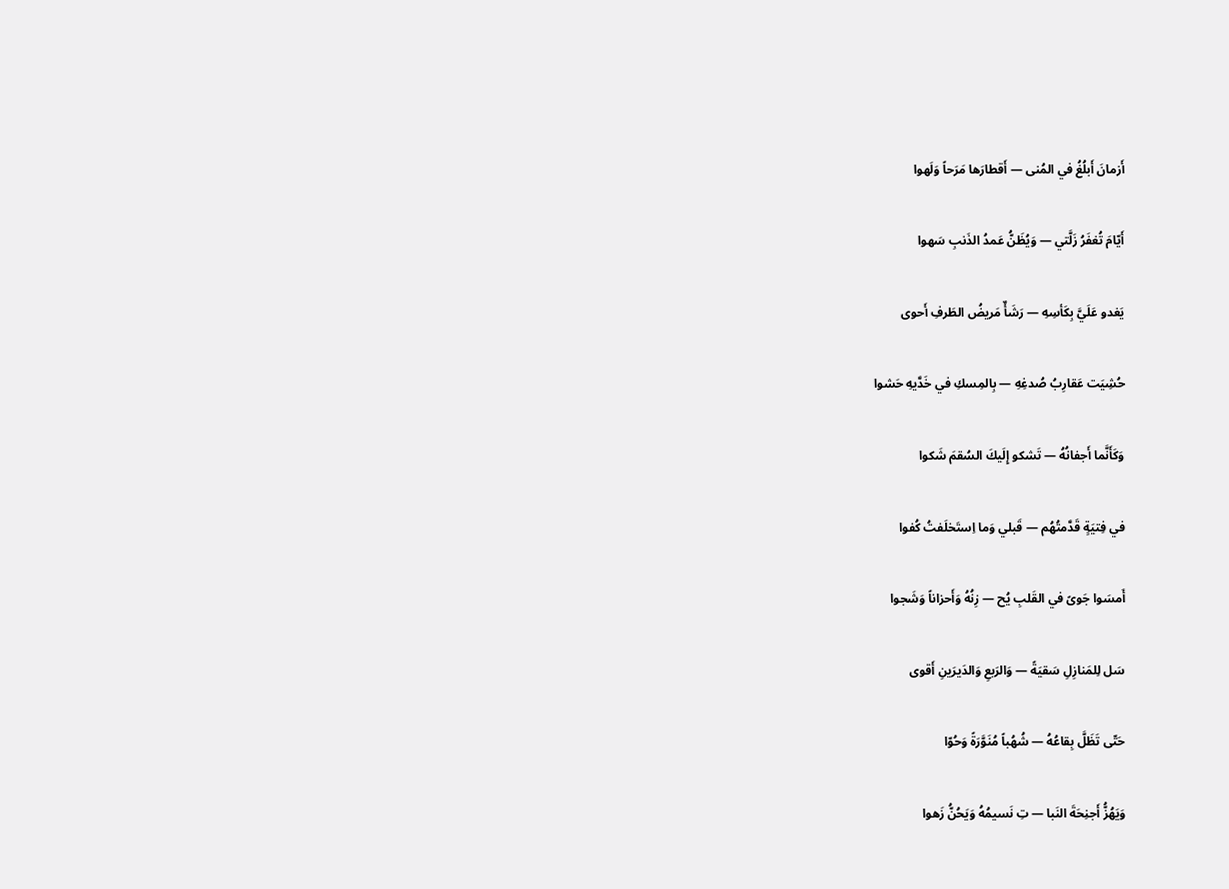أَزمانَ أَبلُغُ في المُنى — أَقطارَها مَرَحاً وَلَهوا

أَيّامَ تُغفَرُ زَلَّتي — وَيُظَنُّ عَمدُ الذَنبِ سَهوا

يَغدو عَلَيَّ بِكَأسِهِ — رَشَأٌ مَريضُ الطَرفِ أَحوى

حُشِيَت عَقارِبُ صُدغِهِ — بِالمِسكِ في خَدَّيهِ حَشوا

وَكَأَنَّما أَجفانُهُ — تَشكو إِلَيكَ السُقمَ شَكوا

في فِتيَةٍ قَدَّمتُهُم — قَبلي وَما اِستَخلَفتُ كُفوا

أَمسَوا جَوىً في القَلبِ يُح — زِنُهُ وَأَحزاناً وَشَجوا

سَل لِلمَنازِلِ سَقيَةً — وَالرَبعِ وَالدَيرَينِ أَقوى

حَتّى تَظَلَّ بِقاعُهُ — شُهُباً مُنَوَّرَةً وَحُوّا

وَيَهُزُّ أَجنِحَةَ النَبا — تِ نَسيمُهُ وَيَحُنُّ زَهوا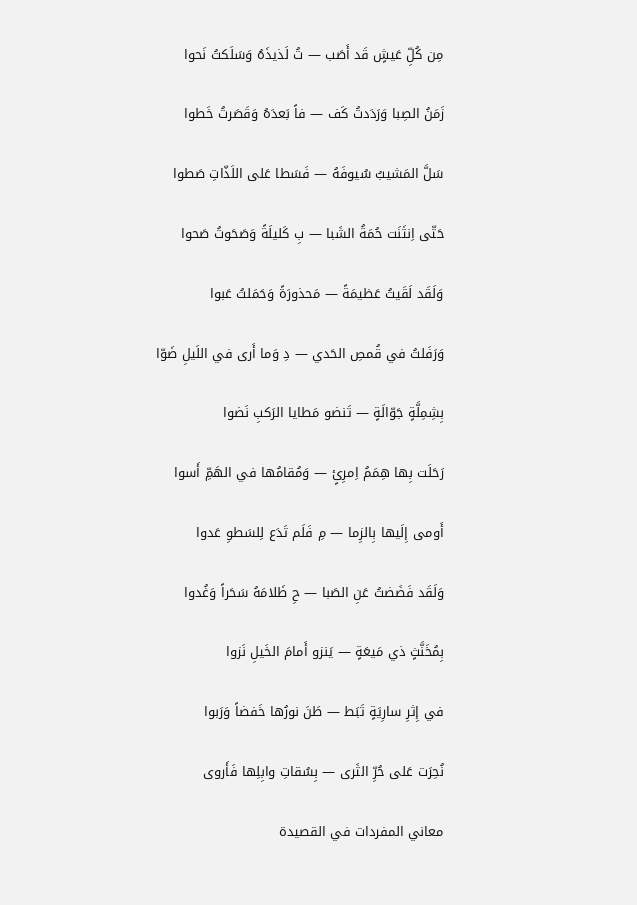مِن كُلِّ عَيشٍ قَد أَصَب — تُ لَذيذَهُ وَسَلَكتُ نَحوا

زَمَنُ الصِبا وَرَدَدتُ كَف — فاً بَعدَهُ وَقَصَرتُ خَطوا

سَلَّ المَشيبُ سُيوفَهُ — فَسَطا عَلى اللَذّاتِ صَطوا

حَتّى اِنثَنَت حُمَةُ الشَبا — بِ كَليلَةً وَصَحَوتُ صَحوا

وَلَقَد لَقَيتُ عَظيمَةً — مَحذورَةً وَحَمَلتُ عَبوا

وَرَفَلتُ في قُمصِ الحَدي — دِ وَما أَرى في اللَيلِ ضَوّا

بِشِمِلَّةٍ جَوّالَةٍ — تَنضو مَطايا الرَكبِ نَضوا

رَحَلَت بِها هِمَمُ اِمرِئٍ — وَمُقامُها في الهَمِّ أَسوا

أَومى إِلَيها بِالزِما — مِ فَلَم تَدَع لِلسَطوِ عَدوا

وَلَقَد فَضَضتُ عَنِ الصَبا — حِ ظَلامَهُ سَحَراً وَغُدوا

بِمُخَنَّثٍ ذي مَيعَةٍ — يَنزو أَمامَ الخَيلِ نَزوا

في إِثرِ سارِيَةٍ تَبَط — طَنَ نورُها خَفضاً وَرَبوا

نُحِرَت عَلى حُرِّ الثَرى — بِسُقاتِ وابِلِها فَأَروى

معاني المفردات في القصيدة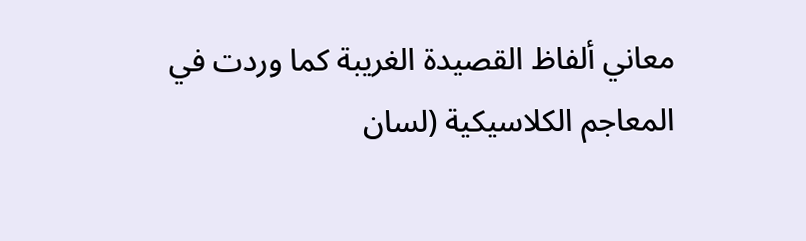معاني ألفاظ القصيدة الغريبة كما وردت في المعاجم الكلاسيكية (لسان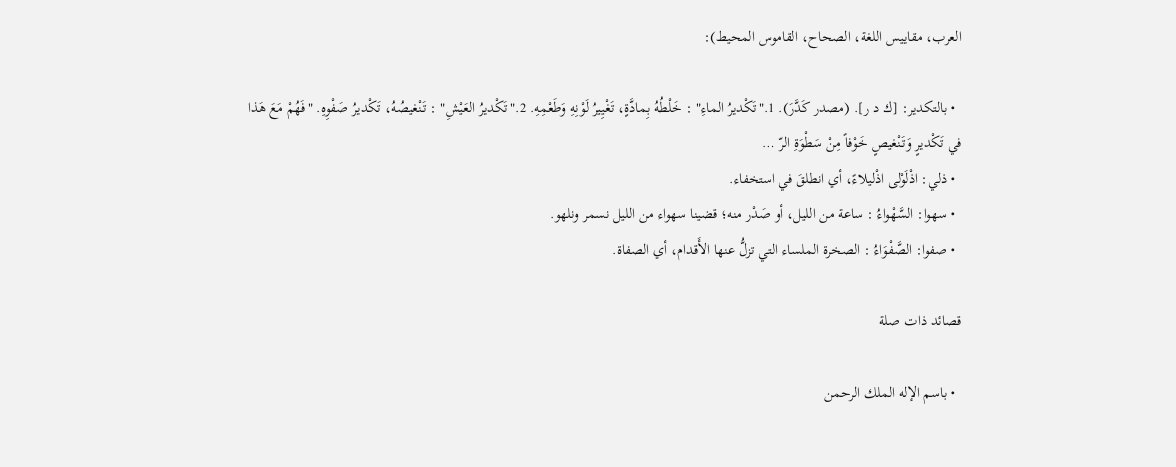العرب، مقاييس اللغة، الصحاح، القاموس المحيط):

  • بالتكدير: [ك د ر]. (مصدر كَدَّرَ). 1."تَكْديرُ الماءِ" : خَلْطُهُ بِمادَّةٍ، تَغْيِيرُ لَوْنِهِ وَطَعْمِهِ. 2."تَكْديرُ العَيْشِ" : تَنْغيصُهُ، تَكْديرُ صَفْوِهِ. "فَهُمْ مَعَ هَذا في تَكْديرٍ وَتَنْغيصٍ خَوْفاً مِنْ سَطْوَةِ الرّ …
  • ذلي: اذْلَوْلى اذْليلاءً، أي انطلقَ في استخفاء.
  • سهوا: السَّهْواءُ : ساعة من الليل، أو صَدْر منه؛ قضينا سهواء من الليل نسمر ونلهو.
  • صفوا: الصَّفْوَاءُ : الصخرة الملساء التي تزلُّ عنها الأَقدام، أي الصفاة.

قصائد ذات صلة

  • باسم الإله الملك الرحمن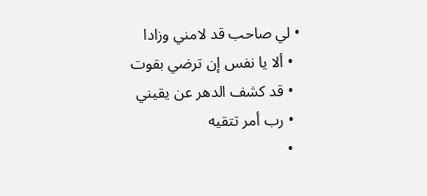• لي صاحب قد لامني وزادا
  • ألا يا نفس إن ترضي بقوت
  • قد كشف الدهر عن يقيني
  • رب أمر تتقيه
  •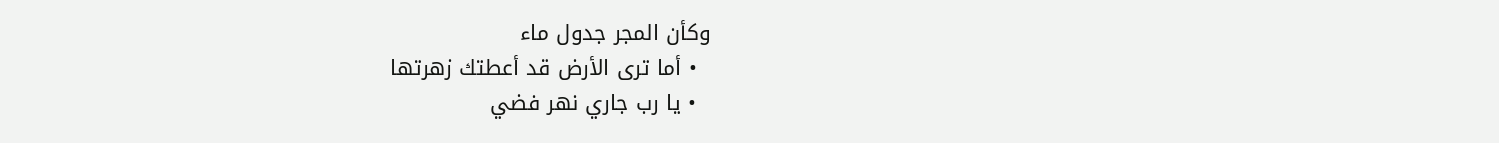وكأن المجر جدول ماء
  • أما ترى الأرض قد أعطتك زهرتها
  • يا رب جاري نهر فضي